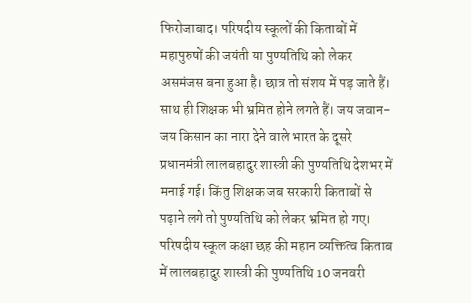फिरोजाबाद। परिषदीय स्कूलों की किताबों में महापुरुषों की जयंती या पुण्यतिथि को लेकर असमंजस बना हुआ है। छात्र तो संशय में पड़ जाते हैं। साथ ही शिक्षक भी भ्रमित होने लगते हैं। जय जवान-जय किसान का नारा देने वाले भारत के दूसरे प्रधानमंत्री लालबहादुर शास्त्री की पुण्यतिथि देशभर में मनाई गई। किंतु शिक्षक जब सरकारी किताबों से पढ़ाने लगे तो पुण्यतिथि को लेकर भ्रमित हो गए।
परिषदीय स्कूल कक्षा छह की महान व्यक्तित्व किताब में लालबहादुर शास्त्री की पुण्यतिथि 10 जनवरी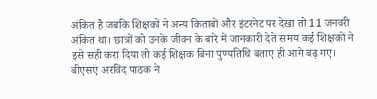अंकित है जबकि शिक्षकों ने अन्य किताबों और इंटरनेट पर देखा तो 11 जनवरी अंकित था। छात्रों को उनके जीवन के बारे में जानकारी देते समय कई शिक्षकों ने इसे सही करा दिया तो कई शिक्षक बिना पुण्यतिथि बताए ही आगे बढ़ गए। बीएसए अरविंद पाठक ने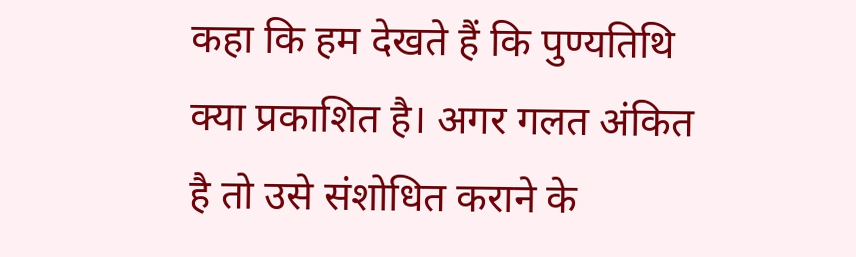कहा कि हम देखते हैं कि पुण्यतिथि क्या प्रकाशित है। अगर गलत अंकित है तो उसे संशोधित कराने के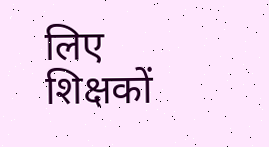लिए शिक्षकों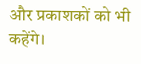और प्रकाशकों को भी कहेंगे।